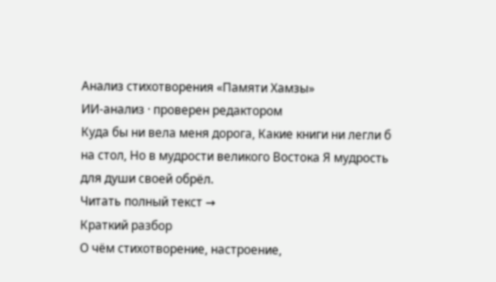Анализ стихотворения «Памяти Хамзы»
ИИ-анализ · проверен редактором
Куда бы ни вела меня дорога, Какие книги ни легли б на стол, Но в мудрости великого Востока Я мудрость для души своей обрёл.
Читать полный текст →
Краткий разбор
О чём стихотворение, настроение,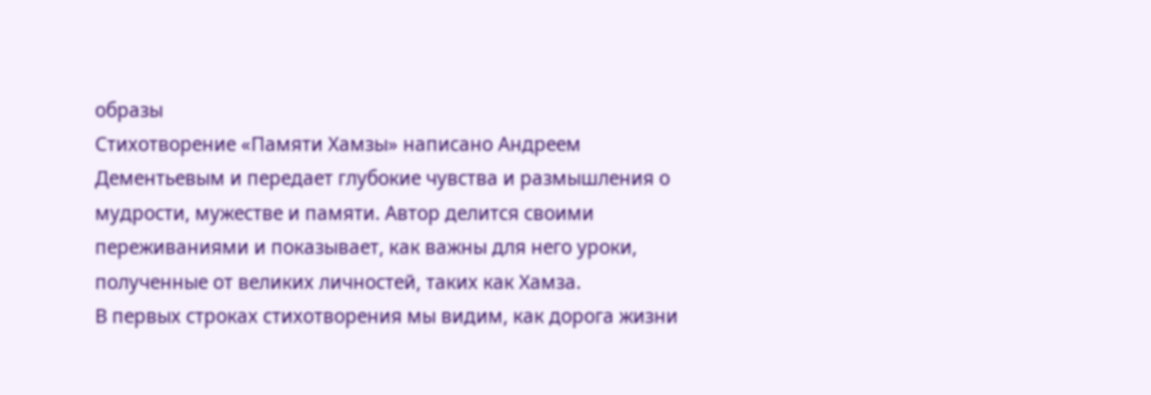образы
Стихотворение «Памяти Хамзы» написано Андреем Дементьевым и передает глубокие чувства и размышления о мудрости, мужестве и памяти. Автор делится своими переживаниями и показывает, как важны для него уроки, полученные от великих личностей, таких как Хамза.
В первых строках стихотворения мы видим, как дорога жизни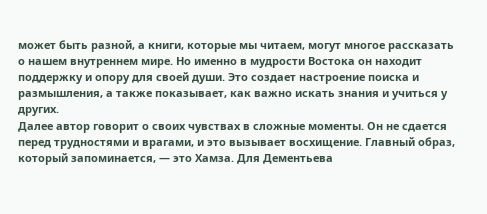может быть разной, а книги, которые мы читаем, могут многое рассказать о нашем внутреннем мире. Но именно в мудрости Востока он находит поддержку и опору для своей души. Это создает настроение поиска и размышления, а также показывает, как важно искать знания и учиться у других.
Далее автор говорит о своих чувствах в сложные моменты. Он не сдается перед трудностями и врагами, и это вызывает восхищение. Главный образ, который запоминается, — это Хамза. Для Дементьева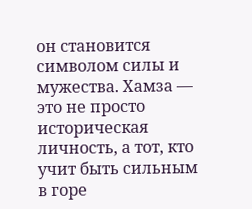он становится символом силы и мужества. Хамза — это не просто историческая личность, а тот, кто учит быть сильным в горе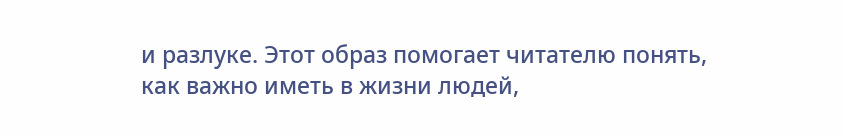и разлуке. Этот образ помогает читателю понять, как важно иметь в жизни людей,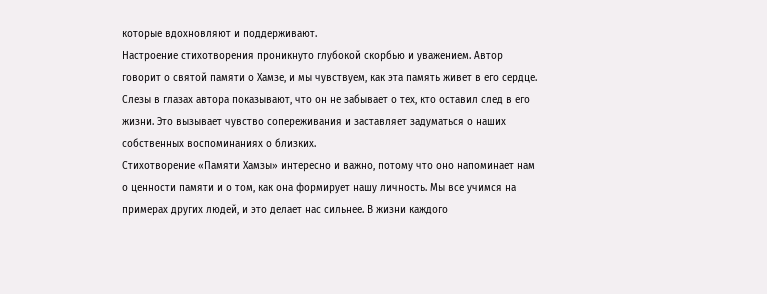которые вдохновляют и поддерживают.
Настроение стихотворения проникнуто глубокой скорбью и уважением. Автор говорит о святой памяти о Хамзе, и мы чувствуем, как эта память живет в его сердце. Слезы в глазах автора показывают, что он не забывает о тех, кто оставил след в его жизни. Это вызывает чувство сопереживания и заставляет задуматься о наших собственных воспоминаниях о близких.
Стихотворение «Памяти Хамзы» интересно и важно, потому что оно напоминает нам о ценности памяти и о том, как она формирует нашу личность. Мы все учимся на примерах других людей, и это делает нас сильнее. В жизни каждого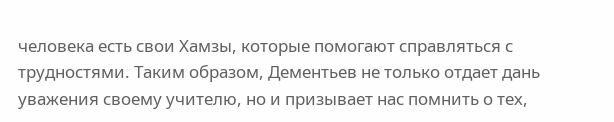человека есть свои Хамзы, которые помогают справляться с трудностями. Таким образом, Дементьев не только отдает дань уважения своему учителю, но и призывает нас помнить о тех,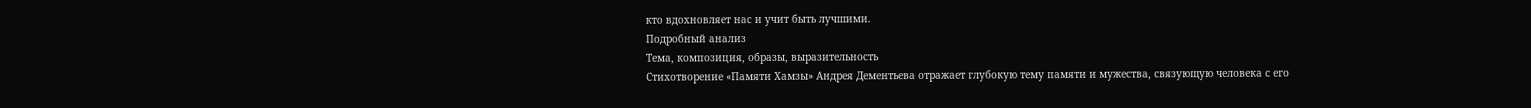кто вдохновляет нас и учит быть лучшими.
Подробный анализ
Тема, композиция, образы, выразительность
Стихотворение «Памяти Хамзы» Андрея Дементьева отражает глубокую тему памяти и мужества, связующую человека с его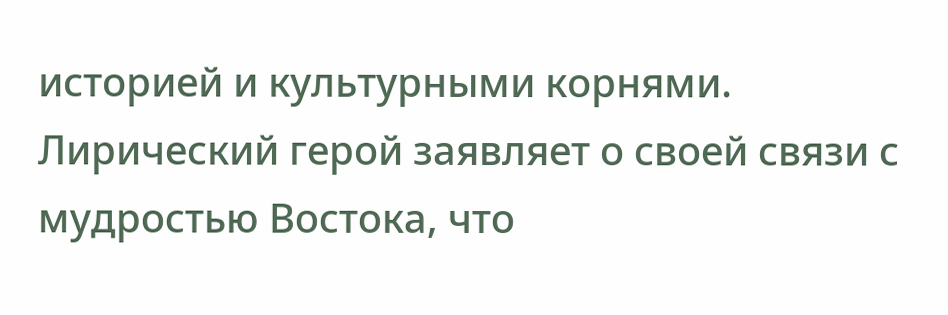историей и культурными корнями. Лирический герой заявляет о своей связи с мудростью Востока, что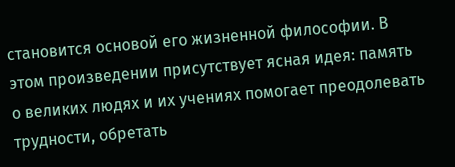становится основой его жизненной философии. В этом произведении присутствует ясная идея: память о великих людях и их учениях помогает преодолевать трудности, обретать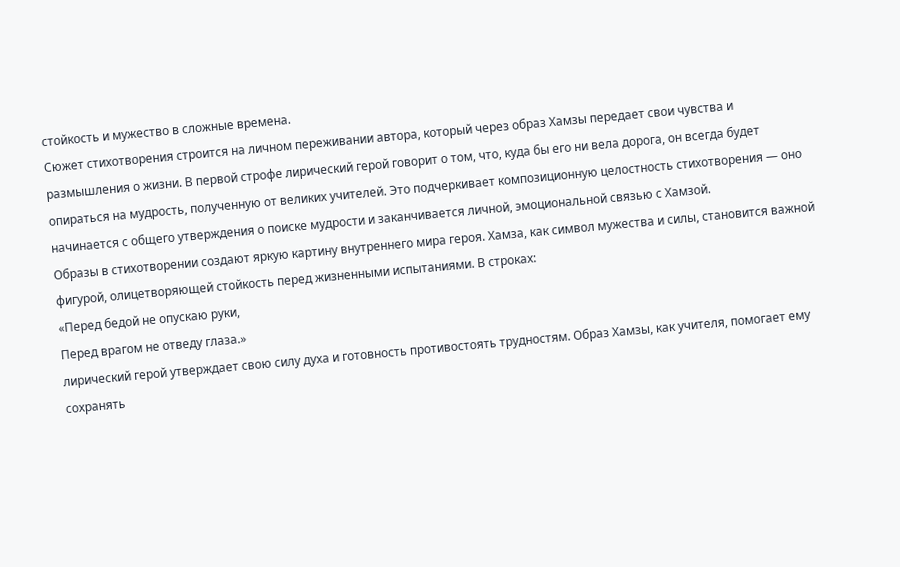стойкость и мужество в сложные времена.
Сюжет стихотворения строится на личном переживании автора, который через образ Хамзы передает свои чувства и размышления о жизни. В первой строфе лирический герой говорит о том, что, куда бы его ни вела дорога, он всегда будет опираться на мудрость, полученную от великих учителей. Это подчеркивает композиционную целостность стихотворения — оно начинается с общего утверждения о поиске мудрости и заканчивается личной, эмоциональной связью с Хамзой.
Образы в стихотворении создают яркую картину внутреннего мира героя. Хамза, как символ мужества и силы, становится важной фигурой, олицетворяющей стойкость перед жизненными испытаниями. В строках:
«Перед бедой не опускаю руки,
Перед врагом не отведу глаза.»
лирический герой утверждает свою силу духа и готовность противостоять трудностям. Образ Хамзы, как учителя, помогает ему сохранять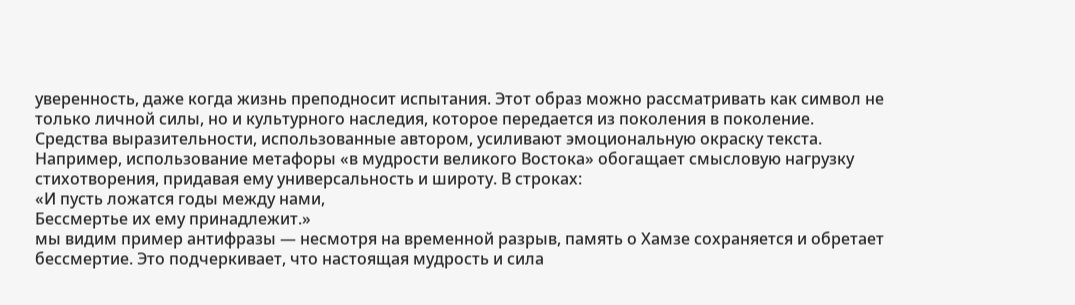уверенность, даже когда жизнь преподносит испытания. Этот образ можно рассматривать как символ не только личной силы, но и культурного наследия, которое передается из поколения в поколение.
Средства выразительности, использованные автором, усиливают эмоциональную окраску текста. Например, использование метафоры «в мудрости великого Востока» обогащает смысловую нагрузку стихотворения, придавая ему универсальность и широту. В строках:
«И пусть ложатся годы между нами,
Бессмертье их ему принадлежит.»
мы видим пример антифразы — несмотря на временной разрыв, память о Хамзе сохраняется и обретает бессмертие. Это подчеркивает, что настоящая мудрость и сила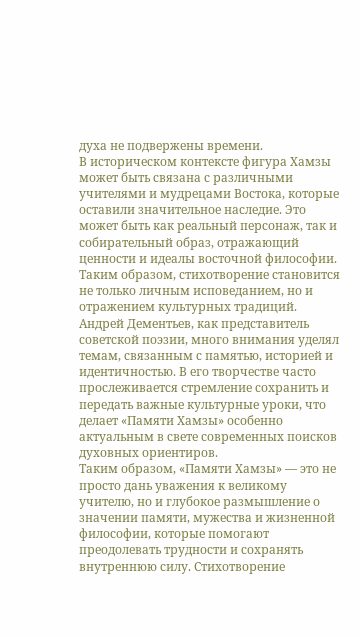духа не подвержены времени.
В историческом контексте фигура Хамзы может быть связана с различными учителями и мудрецами Востока, которые оставили значительное наследие. Это может быть как реальный персонаж, так и собирательный образ, отражающий ценности и идеалы восточной философии. Таким образом, стихотворение становится не только личным исповеданием, но и отражением культурных традиций.
Андрей Дементьев, как представитель советской поэзии, много внимания уделял темам, связанным с памятью, историей и идентичностью. В его творчестве часто прослеживается стремление сохранить и передать важные культурные уроки, что делает «Памяти Хамзы» особенно актуальным в свете современных поисков духовных ориентиров.
Таким образом, «Памяти Хамзы» — это не просто дань уважения к великому учителю, но и глубокое размышление о значении памяти, мужества и жизненной философии, которые помогают преодолевать трудности и сохранять внутреннюю силу. Стихотворение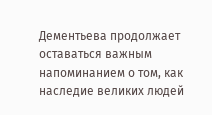Дементьева продолжает оставаться важным напоминанием о том, как наследие великих людей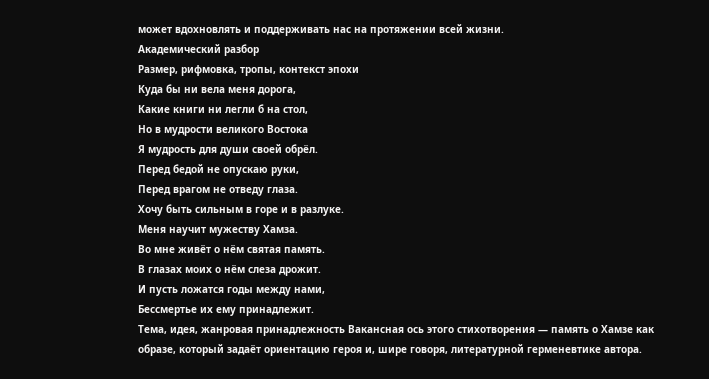может вдохновлять и поддерживать нас на протяжении всей жизни.
Академический разбор
Размер, рифмовка, тропы, контекст эпохи
Куда бы ни вела меня дорога,
Какие книги ни легли б на стол,
Но в мудрости великого Востока
Я мудрость для души своей обрёл.
Перед бедой не опускаю руки,
Перед врагом не отведу глаза.
Хочу быть сильным в горе и в разлуке.
Меня научит мужеству Хамза.
Во мне живёт о нём святая память.
В глазах моих о нём слеза дрожит.
И пусть ложатся годы между нами,
Бессмертье их ему принадлежит.
Тема, идея, жанровая принадлежность Вакансная ось этого стихотворения — память о Хамзе как образе, который задаёт ориентацию героя и, шире говоря, литературной герменевтике автора.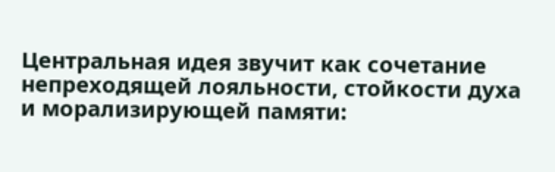Центральная идея звучит как сочетание непреходящей лояльности, стойкости духа и морализирующей памяти: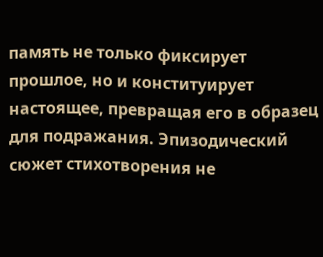память не только фиксирует прошлое, но и конституирует настоящее, превращая его в образец для подражания. Эпизодический сюжет стихотворения не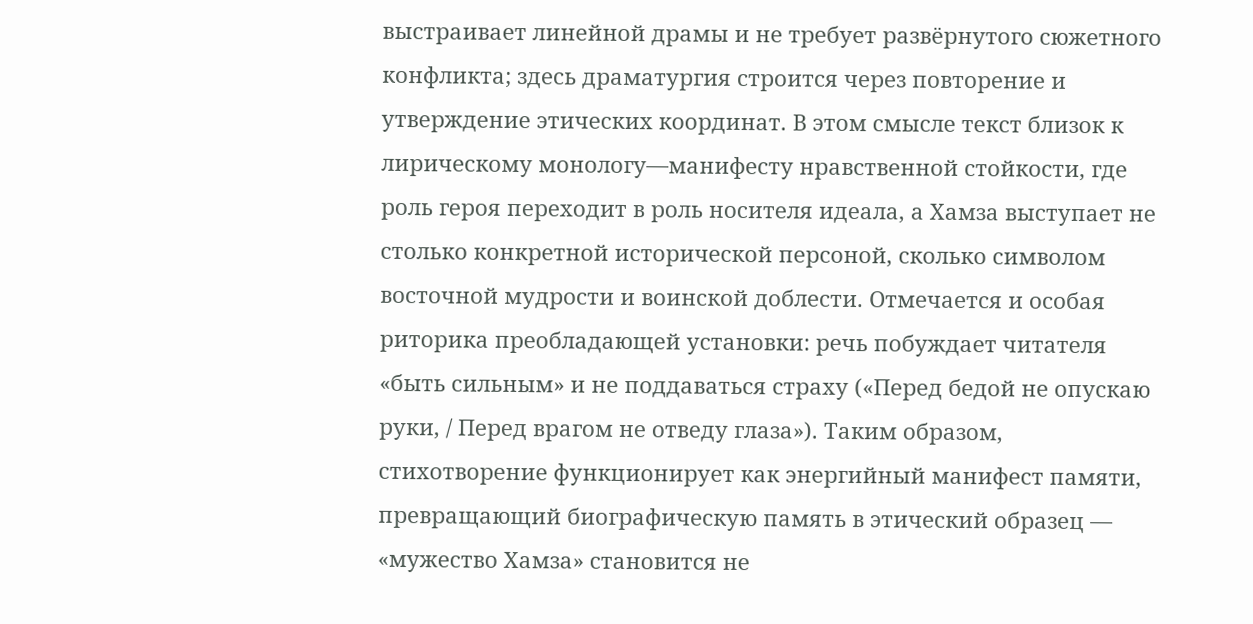выстраивает линейной драмы и не требует развёрнутого сюжетного конфликта; здесь драматургия строится через повторение и утверждение этических координат. В этом смысле текст близок к лирическому монологу—манифесту нравственной стойкости, где роль героя переходит в роль носителя идеала, а Хамза выступает не столько конкретной исторической персоной, сколько символом восточной мудрости и воинской доблести. Отмечается и особая риторика преобладающей установки: речь побуждает читателя «быть сильным» и не поддаваться страху («Перед бедой не опускаю руки, / Перед врагом не отведу глаза»). Таким образом, стихотворение функционирует как энергийный манифест памяти, превращающий биографическую память в этический образец — «мужество Хамза» становится не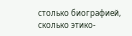столько биографией, сколько этико-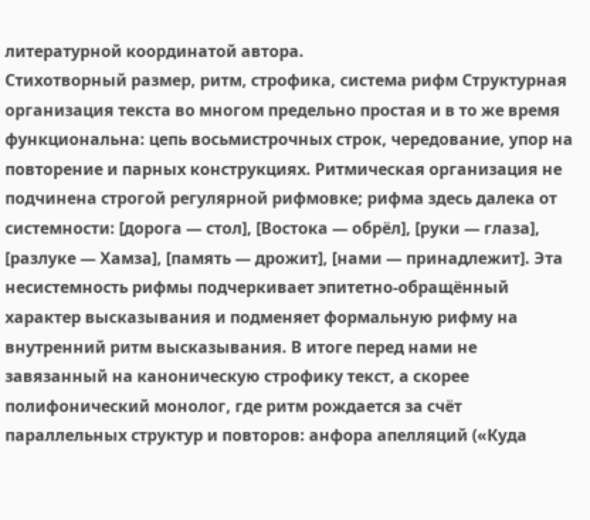литературной координатой автора.
Стихотворный размер, ритм, строфика, система рифм Структурная организация текста во многом предельно простая и в то же время функциональна: цепь восьмистрочных строк, чередование, упор на повторение и парных конструкциях. Ритмическая организация не подчинена строгой регулярной рифмовке; рифма здесь далека от системности: [дорога — стол], [Востока — обрёл], [руки — глаза], [разлуке — Хамза], [память — дрожит], [нами — принадлежит]. Эта несистемность рифмы подчеркивает эпитетно-обращённый характер высказывания и подменяет формальную рифму на внутренний ритм высказывания. В итоге перед нами не завязанный на каноническую строфику текст, а скорее полифонический монолог, где ритм рождается за счёт параллельных структур и повторов: анфора апелляций («Куда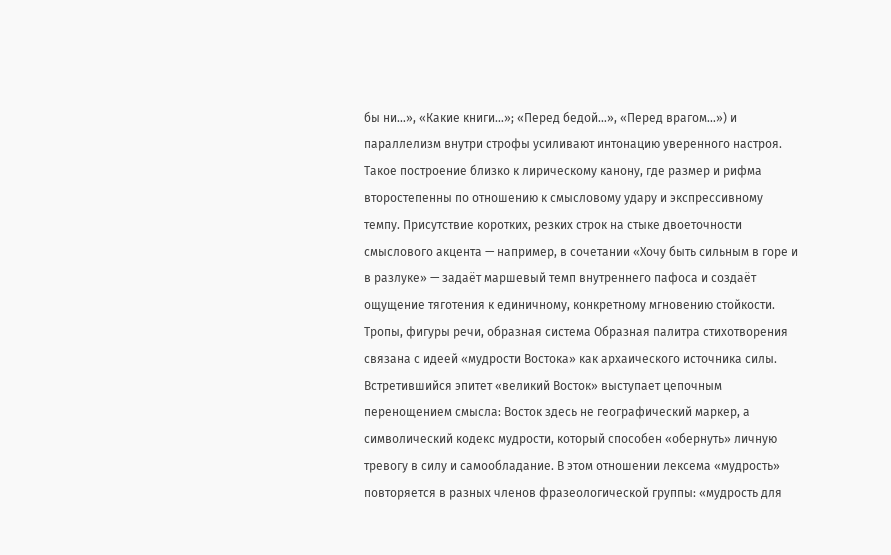бы ни…», «Какие книги…»; «Перед бедой…», «Перед врагом…») и параллелизм внутри строфы усиливают интонацию уверенного настроя. Такое построение близко к лирическому канону, где размер и рифма второстепенны по отношению к смысловому удару и экспрессивному темпу. Присутствие коротких, резких строк на стыке двоеточности смыслового акцента — например, в сочетании «Хочу быть сильным в горе и в разлуке» — задаёт маршевый темп внутреннего пафоса и создаёт ощущение тяготения к единичному, конкретному мгновению стойкости.
Тропы, фигуры речи, образная система Образная палитра стихотворения связана с идеей «мудрости Востока» как архаического источника силы. Встретившийся эпитет «великий Восток» выступает цепочным перенощением смысла: Восток здесь не географический маркер, а символический кодекс мудрости, который способен «обернуть» личную тревогу в силу и самообладание. В этом отношении лексема «мудрость» повторяется в разных членов фразеологической группы: «мудрость для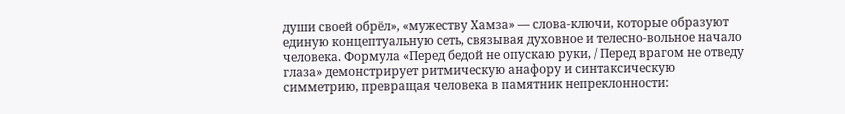души своей обрёл», «мужеству Хамза» — слова-ключи, которые образуют единую концептуальную сеть, связывая духовное и телесно-вольное начало человека. Формула «Перед бедой не опускаю руки, / Перед врагом не отведу глаза» демонстрирует ритмическую анафору и синтаксическую симметрию, превращая человека в памятник непреклонности: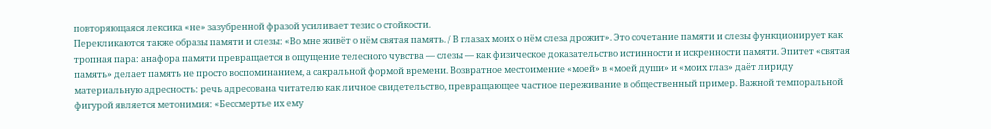повторяющаяся лексика «не» зазубренной фразой усиливает тезис о стойкости.
Перекликаются также образы памяти и слезы: «Во мне живёт о нём святая память. / В глазах моих о нём слеза дрожит». Это сочетание памяти и слезы функционирует как тропная пара: анафора памяти превращается в ощущение телесного чувства — слезы — как физическое доказательство истинности и искренности памяти. Эпитет «святая память» делает память не просто воспоминанием, а сакральной формой времени. Возвратное местоимение «моей» в «моей души» и «моих глаз» даёт лириду материальную адресность: речь адресована читателю как личное свидетельство, превращающее частное переживание в общественный пример. Важной темпоральной фигурой является метонимия: «Бессмертье их ему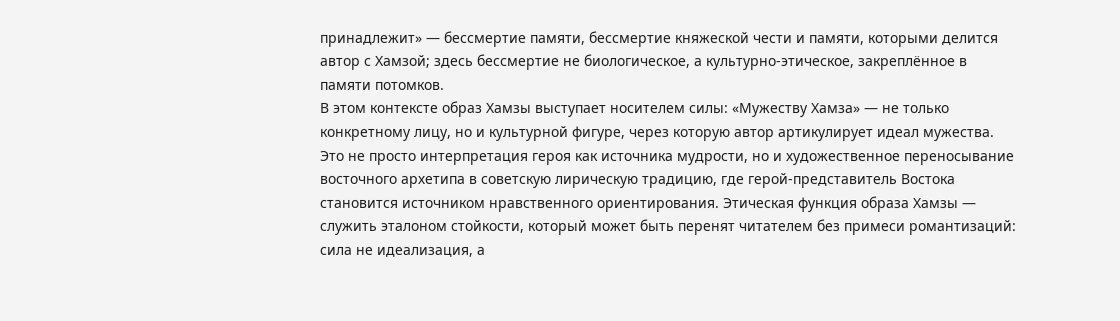принадлежит» — бессмертие памяти, бессмертие княжеской чести и памяти, которыми делится автор с Хамзой; здесь бессмертие не биологическое, а культурно-этическое, закреплённое в памяти потомков.
В этом контексте образ Хамзы выступает носителем силы: «Мужеству Хамза» — не только конкретному лицу, но и культурной фигуре, через которую автор артикулирует идеал мужества. Это не просто интерпретация героя как источника мудрости, но и художественное переносывание восточного архетипа в советскую лирическую традицию, где герой-представитель Востока становится источником нравственного ориентирования. Этическая функция образа Хамзы — служить эталоном стойкости, который может быть перенят читателем без примеси романтизаций: сила не идеализация, а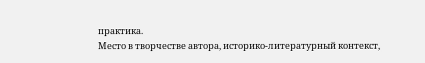практика.
Место в творчестве автора, историко-литературный контекст,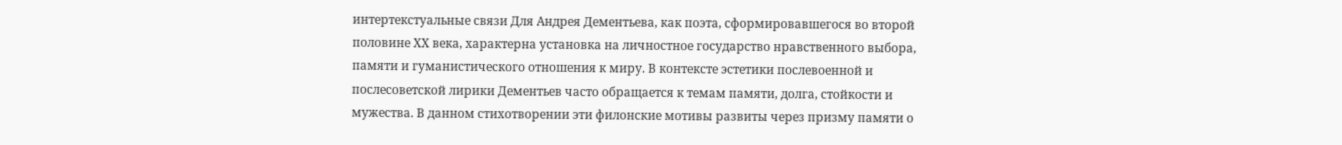интертекстуальные связи Для Андрея Дементьева, как поэта, сформировавшегося во второй половине ХХ века, характерна установка на личностное государство нравственного выбора, памяти и гуманистического отношения к миру. В контексте эстетики послевоенной и послесоветской лирики Дементьев часто обращается к темам памяти, долга, стойкости и мужества. В данном стихотворении эти филонские мотивы развиты через призму памяти о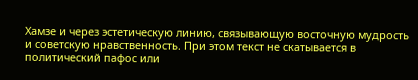Хамзе и через эстетическую линию, связывающую восточную мудрость и советскую нравственность. При этом текст не скатывается в политический пафос или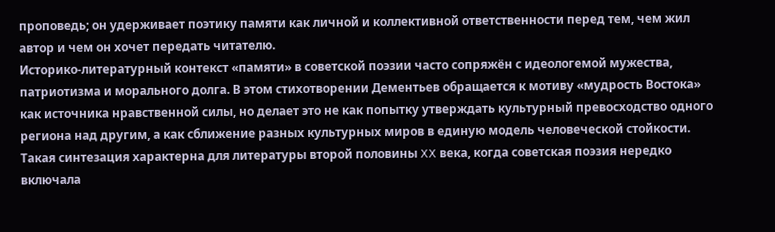проповедь; он удерживает поэтику памяти как личной и коллективной ответственности перед тем, чем жил автор и чем он хочет передать читателю.
Историко-литературный контекст «памяти» в советской поэзии часто сопряжён с идеологемой мужества, патриотизма и морального долга. В этом стихотворении Дементьев обращается к мотиву «мудрость Востока» как источника нравственной силы, но делает это не как попытку утверждать культурный превосходство одного региона над другим, а как сближение разных культурных миров в единую модель человеческой стойкости. Такая синтезация характерна для литературы второй половины XX века, когда советская поэзия нередко включала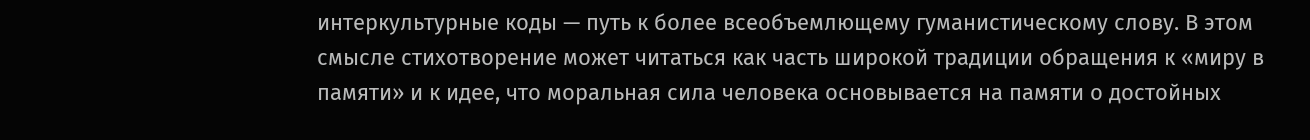интеркультурные коды — путь к более всеобъемлющему гуманистическому слову. В этом смысле стихотворение может читаться как часть широкой традиции обращения к «миру в памяти» и к идее, что моральная сила человека основывается на памяти о достойных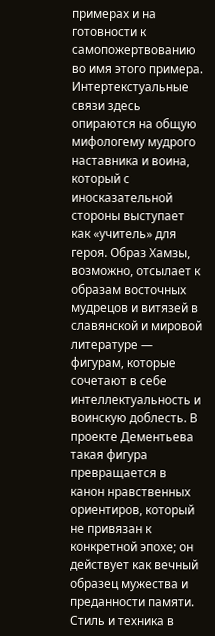примерах и на готовности к самопожертвованию во имя этого примера.
Интертекстуальные связи здесь опираются на общую мифологему мудрого наставника и воина, который с иносказательной стороны выступает как «учитель» для героя. Образ Хамзы, возможно, отсылает к образам восточных мудрецов и витязей в славянской и мировой литературе — фигурам, которые сочетают в себе интеллектуальность и воинскую доблесть. В проекте Дементьева такая фигура превращается в канон нравственных ориентиров, который не привязан к конкретной эпохе; он действует как вечный образец мужества и преданности памяти.
Стиль и техника в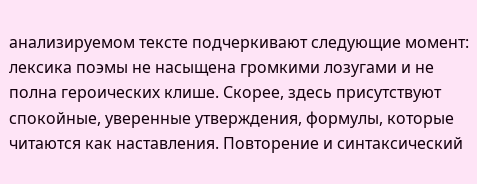анализируемом тексте подчеркивают следующие момент: лексика поэмы не насыщена громкими лозугами и не полна героических клише. Скорее, здесь присутствуют спокойные, уверенные утверждения, формулы, которые читаются как наставления. Повторение и синтаксический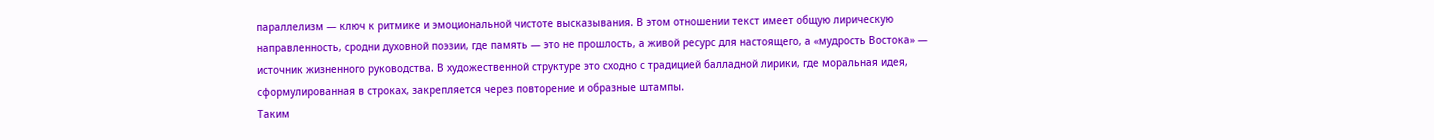параллелизм — ключ к ритмике и эмоциональной чистоте высказывания. В этом отношении текст имеет общую лирическую направленность, сродни духовной поэзии, где память — это не прошлость, а живой ресурс для настоящего, а «мудрость Востока» — источник жизненного руководства. В художественной структуре это сходно с традицией балладной лирики, где моральная идея, сформулированная в строках, закрепляется через повторение и образные штампы.
Таким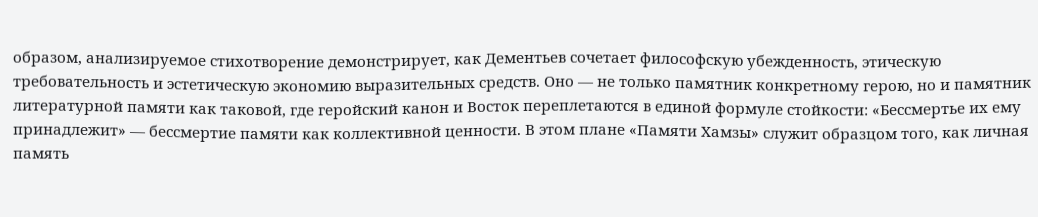образом, анализируемое стихотворение демонстрирует, как Дементьев сочетает философскую убежденность, этическую требовательность и эстетическую экономию выразительных средств. Оно — не только памятник конкретному герою, но и памятник литературной памяти как таковой, где геройский канон и Восток переплетаются в единой формуле стойкости: «Бессмертье их ему принадлежит» — бессмертие памяти как коллективной ценности. В этом плане «Памяти Хамзы» служит образцом того, как личная память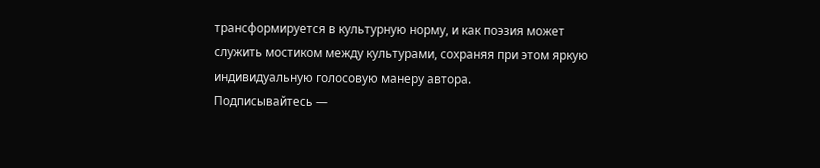трансформируется в культурную норму, и как поэзия может служить мостиком между культурами, сохраняя при этом яркую индивидуальную голосовую манеру автора.
Подписывайтесь —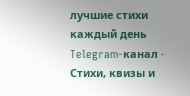лучшие стихи каждый день
Telegram-канал · Стихи, квизы и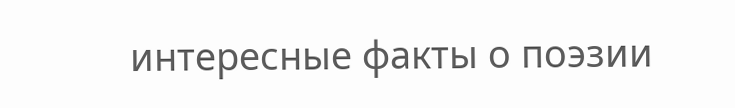интересные факты о поэзии